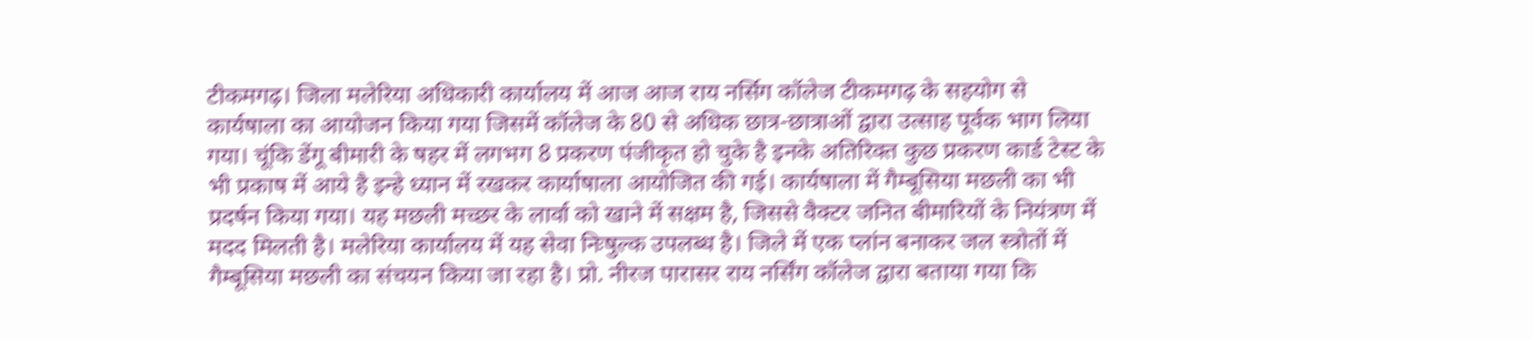टीकमगढ़। जिला मलेरिया अधिकारी कार्यालय में आज आज राय नर्सिग कॉलेज टीकमगढ़ के सहयोग से कार्यषाला का आयोजन किया गया जिसमें कॉलेज के 80 से अधिक छात्र-छात्राओं द्वारा उत्साह पूर्वक भाग लिया गया। चूंकि डेंगू बीमारी के षहर में लगभग 8 प्रकरण पंजीकृत हो चुके है इनके अतिरिक्त कुछ प्रकरण कार्ड टेस्ट के भी प्रकाष में आये है इन्हे ध्यान में रखकर कार्याषाला आयोजित की गई। कार्यषाला में गैम्बूसिया मछली का भी प्रदर्षन किया गया। यह मछली मच्छर के लार्वा को खाने में सक्षम है, जिससे वैक्टर जनित बीमारियों के नियंत्रण में मदद मिलती है। मलेरिया कार्यालय में यह सेवा निःषुल्क उपलब्ध है। जिले में एक प्लांन बनाकर जल स्त्रोतों में गैम्बूसिया मछली का संचयन किया जा रहा है। प्रो. नीरज पारासर राय नर्सिंग कॉलेज द्वारा बताया गया कि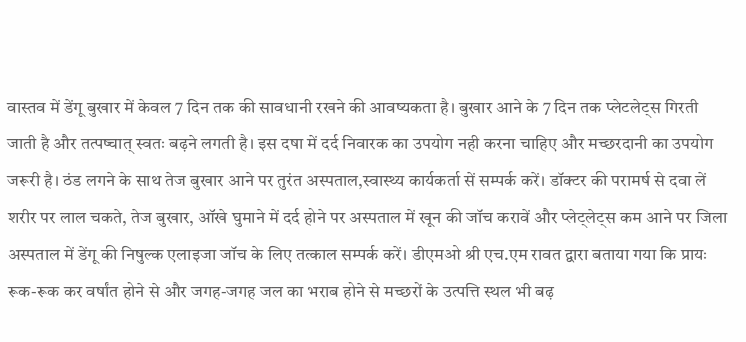वास्तव में डेंगू बुखार में केवल 7 दिन तक की सावधानी रखने की आवष्यकता है। बुखार आने के 7 दिन तक प्लेटलेट्स गिरती जाती है और तत्पष्चात् स्वतः बढ़ने लगती है। इस दषा में दर्द निवारक का उपयोग नही करना चाहिए और मच्छरदानी का उपयोग जरूरी है। ठंड लगने के साथ तेज बुखार आने पर तुरंत अस्पताल,स्वास्थ्य कार्यकर्ता सें सम्पर्क करें। डॉक्टर की परामर्ष से दवा लें शरीर पर लाल चकते, तेज बुखार, ऑखे घुमाने में दर्द होने पर अस्पताल में खून की जॉच करावें और प्लेट्लेट्स कम आने पर जिला अस्पताल में डेंगू की निषुल्क एलाइजा जॉच के लिए तत्काल सम्पर्क करें। डीएमओ श्री एच.एम रावत द्वारा बताया गया कि प्रायः रूक-रूक कर वर्षांत होने से और जगह-जगह जल का भराब होने से मच्छरों के उत्पत्ति स्थल भी बढ़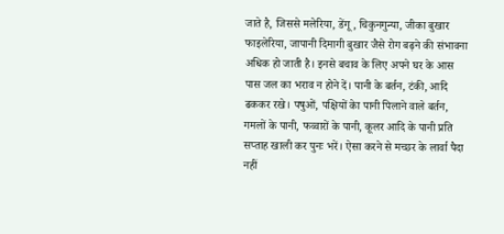जाते है, जिससे मलेरिया, डेंगू, चिकुनगुन्या, जीका बुखार फाइलेरिया, जापानी दिमागी बुखार जैसे रोग बढ़ने की संभावना अधिक हो जाती है। इनसे बचाव के लिए अपने घर के आस पास जल का भराव न होने दें। पानी के बर्तन, टंकी, आदि ढककर रखे। पषुओं, पक्षियों केा पानी पिलाने वाले बर्तन, गमलों के पानी, फव्वारों के पानी, कूलर आदि के पानी प्रति सप्ताह खाली कर पुनः भरें। ऐसा करने से मच्छर के लार्वा पैदा नहीं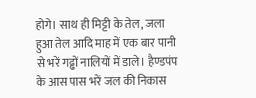होगे। साथ ही मिट्टी के तेल, जला हुआ तेल आदि माह में एक बार पानी से भरें गढ्ढों नालियों में डाले। हैण्डपंप के आस पास भरें जल की निकास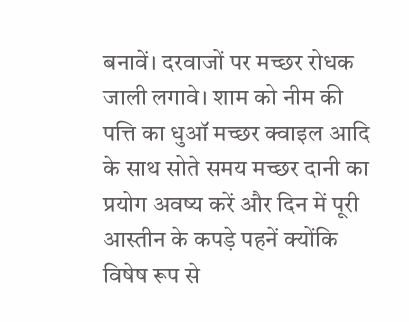बनावें। दरवाजों पर मच्छर रोधक जाली लगावे। शाम को नीम की पत्ति का धुऑ मच्छर क्वाइल आदि के साथ सोते समय मच्छर दानी का प्रयोग अवष्य करें और दिन में पूरी आस्तीन के कपड़े पहनें क्योंकि विषेष रूप से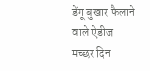डेंगू बुखार फैलाने वाले ऐडीज मच्छर दिन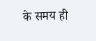के समय ही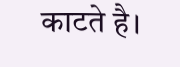काटते है।